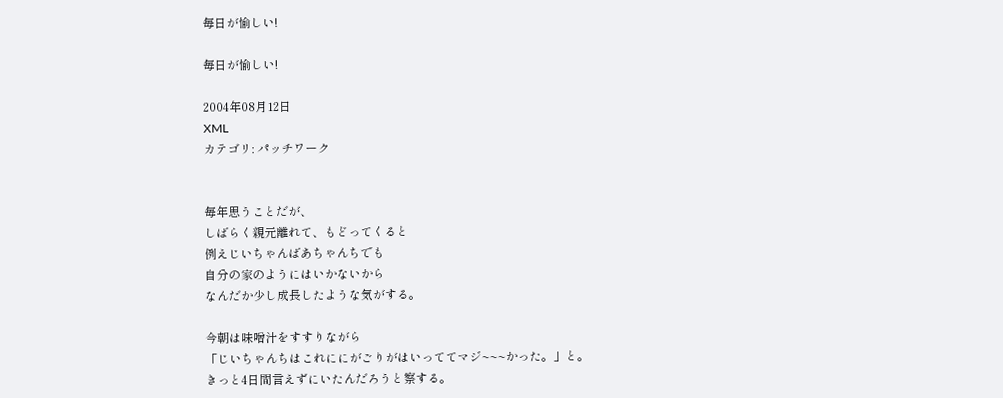毎日が愉しい!

毎日が愉しい!

2004年08月12日
XML
カテゴリ: パッチワーク


毎年思うことだが、
しばらく親元離れて、もどってくると
例えじいちゃんばあちゃんちでも
自分の家のようにはいかないから
なんだか少し成長したような気がする。

今朝は味噌汁をすすりながら
「じいちゃんちはこれににがごりがはいっててマジ~~~かった。」と。
きっと4日間言えずにいたんだろうと察する。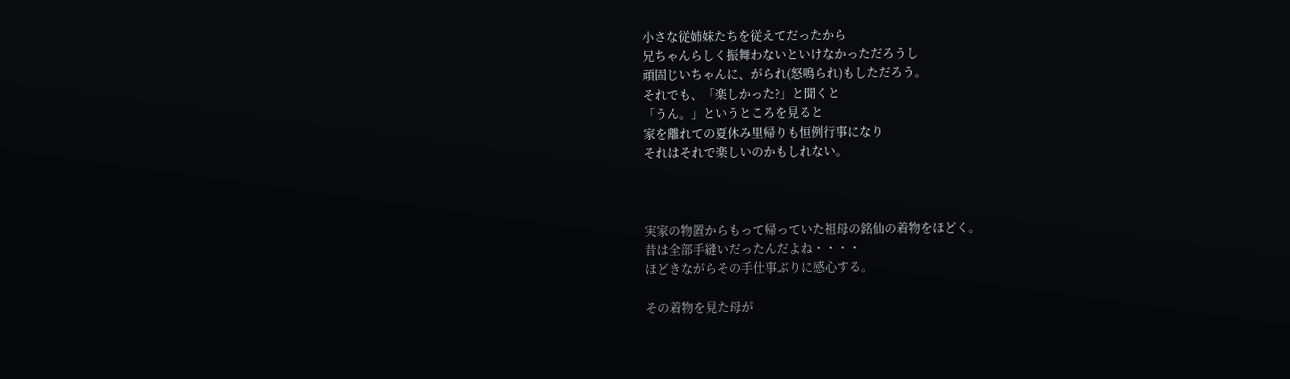小さな従姉妹たちを従えてだったから
兄ちゃんらしく振舞わないといけなかっただろうし
頑固じいちゃんに、がられ(怒鳴られ)もしただろう。
それでも、「楽しかった?」と聞くと
「うん。」というところを見ると
家を離れての夏休み里帰りも恒例行事になり
それはそれで楽しいのかもしれない。



実家の物置からもって帰っていた祖母の銘仙の着物をほどく。
昔は全部手縫いだったんだよね・・・・
ほどきながらその手仕事ぶりに感心する。

その着物を見た母が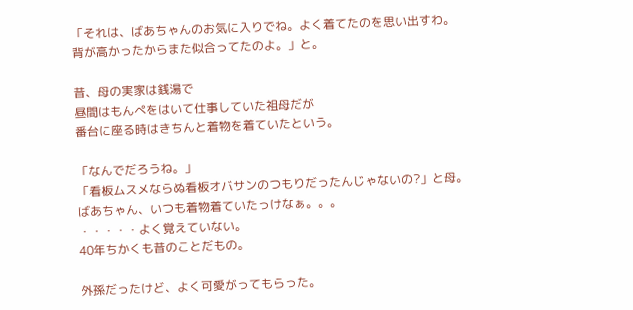「それは、ばあちゃんのお気に入りでね。よく着てたのを思い出すわ。
背が高かったからまた似合ってたのよ。」と。

昔、母の実家は銭湯で
昼間はもんぺをはいて仕事していた祖母だが
番台に座る時はきちんと着物を着ていたという。

「なんでだろうね。」
「看板ムスメならぬ看板オバサンのつもりだったんじゃないの?」と母。
ばあちゃん、いつも着物着ていたっけなぁ。。。
・・・・・よく覚えていない。
40年ちかくも昔のことだもの。

外孫だったけど、よく可愛がってもらった。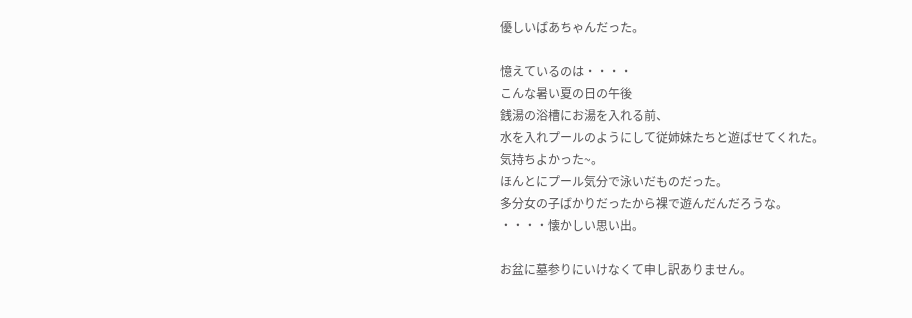優しいばあちゃんだった。

憶えているのは・・・・
こんな暑い夏の日の午後
銭湯の浴槽にお湯を入れる前、
水を入れプールのようにして従姉妹たちと遊ばせてくれた。
気持ちよかった~。
ほんとにプール気分で泳いだものだった。
多分女の子ばかりだったから裸で遊んだんだろうな。
・・・・懐かしい思い出。

お盆に墓参りにいけなくて申し訳ありません。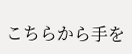こちらから手を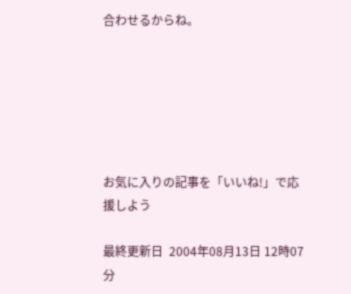合わせるからね。






お気に入りの記事を「いいね!」で応援しよう

最終更新日  2004年08月13日 12時07分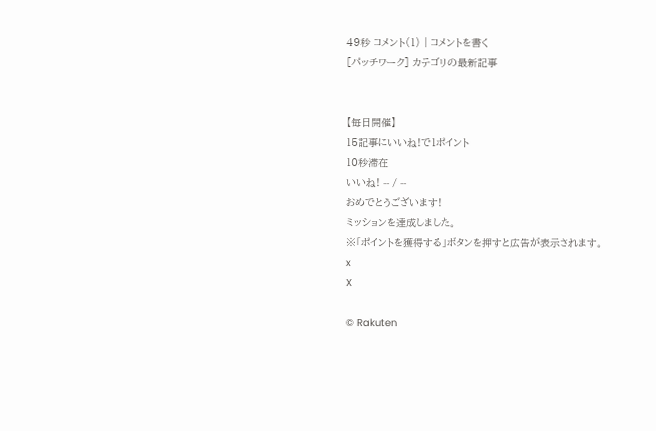49秒 コメント(1) | コメントを書く
[パッチワーク] カテゴリの最新記事


【毎日開催】
15記事にいいね!で1ポイント
10秒滞在
いいね! -- / --
おめでとうございます!
ミッションを達成しました。
※「ポイントを獲得する」ボタンを押すと広告が表示されます。
x
X

© Rakuten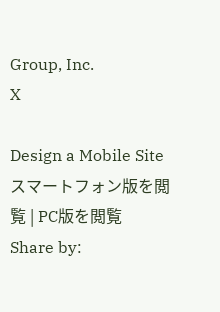Group, Inc.
X

Design a Mobile Site
スマートフォン版を閲覧 | PC版を閲覧
Share by: